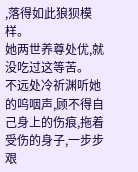,落得如此狼狈模样。
她两世养尊处优,就没吃过这等苦。
不远处冷祈渊听她的呜咽声,顾不得自己身上的伤痕,拖着受伤的身子,一步步艰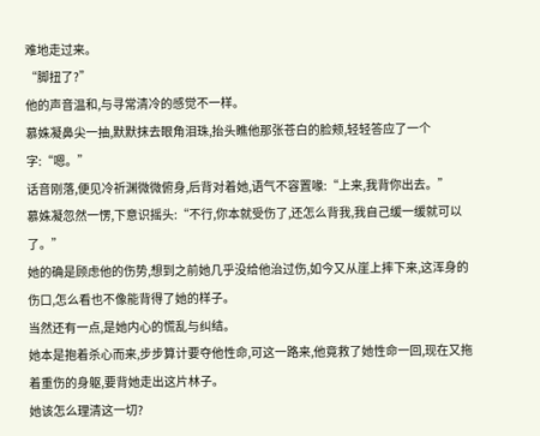难地走过来。
“脚扭了?”
他的声音温和,与寻常清冷的感觉不一样。
慕姝凝鼻尖一抽,默默抹去眼角泪珠,抬头瞧他那张苍白的脸颊,轻轻答应了一个字:“嗯。”
话音刚落,便见冷祈渊微微俯身,后背对着她,语气不容置喙:“上来,我背你出去。”
慕姝凝忽然一愣,下意识摇头:“不行,你本就受伤了,还怎么背我,我自己缓一缓就可以了。”
她的确是顾虑他的伤势,想到之前她几乎没给他治过伤,如今又从崖上摔下来,这浑身的伤口,怎么看也不像能背得了她的样子。
当然还有一点,是她内心的慌乱与纠结。
她本是抱着杀心而来,步步算计要夺他性命,可这一路来,他竟救了她性命一回,现在又拖着重伤的身躯,要背她走出这片林子。
她该怎么理清这一切?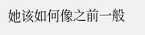她该如何像之前一般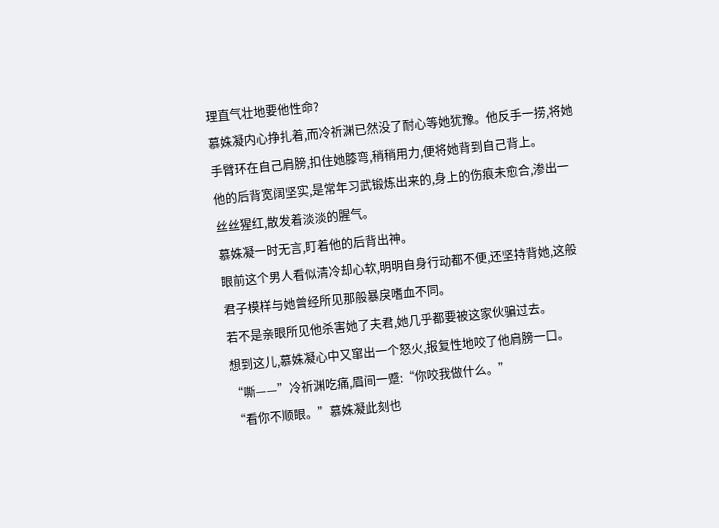理直气壮地要他性命?
慕姝凝内心挣扎着,而冷祈渊已然没了耐心等她犹豫。他反手一捞,将她手臂环在自己肩膀,扣住她膝弯,稍稍用力,便将她背到自己背上。
他的后背宽阔坚实,是常年习武锻炼出来的,身上的伤痕未愈合,渗出一丝丝猩红,散发着淡淡的腥气。
慕姝凝一时无言,盯着他的后背出神。
眼前这个男人看似清冷却心软,明明自身行动都不便,还坚持背她,这般君子模样与她曾经所见那般暴戾嗜血不同。
若不是亲眼所见他杀害她了夫君,她几乎都要被这家伙骗过去。
想到这儿,慕姝凝心中又窜出一个怒火,报复性地咬了他肩膀一口。
“嘶——”冷祈渊吃痛,眉间一蹙:“你咬我做什么。”
“看你不顺眼。”慕姝凝此刻也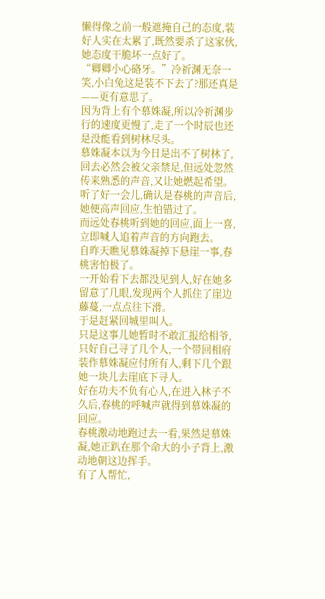懒得像之前一般遮掩自己的态度,装好人实在太累了,既然要杀了这家伙,她态度干脆坏一点好了。
“卿卿小心硌牙。”冷祈渊无奈一笑,小白兔这是装不下去了?那还真是——更有意思了。
因为背上有个慕姝凝,所以冷祈渊步行的速度更慢了,走了一个时辰也还是没能看到树林尽头。
慕姝凝本以为今日是出不了树林了,回去必然会被父亲禁足,但远处忽然传来熟悉的声音,又让她燃起希望。
听了好一会儿,确认是春桃的声音后,她便高声回应,生怕错过了。
而远处春桃听到她的回应,面上一喜,立即喊人追着声音的方向跑去。
自昨天瞧见慕姝凝掉下悬崖一事,春桃害怕极了。
一开始看下去都没见到人,好在她多留意了几眼,发现两个人抓住了崖边藤蔓,一点点往下滑。
于是赶紧回城里叫人。
只是这事儿她暂时不敢汇报给相爷,只好自己寻了几个人,一个带回相府装作慕姝凝应付所有人,剩下几个跟她一块儿去崖底下寻人。
好在功夫不负有心人,在进入林子不久后,春桃的呼喊声就得到慕姝凝的回应。
春桃激动地跑过去一看,果然是慕姝凝,她正趴在那个命大的小子背上,激动地朝这边挥手。
有了人帮忙,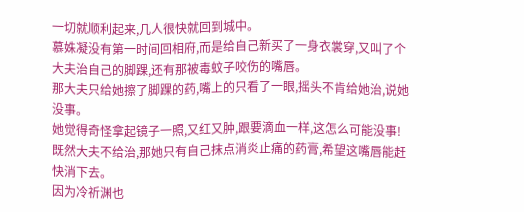一切就顺利起来,几人很快就回到城中。
慕姝凝没有第一时间回相府,而是给自己新买了一身衣裳穿,又叫了个大夫治自己的脚踝,还有那被毒蚊子咬伤的嘴唇。
那大夫只给她擦了脚踝的药,嘴上的只看了一眼,摇头不肯给她治,说她没事。
她觉得奇怪拿起镜子一照,又红又肿,跟要滴血一样,这怎么可能没事!既然大夫不给治,那她只有自己抹点消炎止痛的药膏,希望这嘴唇能赶快消下去。
因为冷祈渊也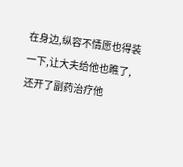在身边,纵容不情愿也得装一下,让大夫给他也瞧了,还开了副药治疗他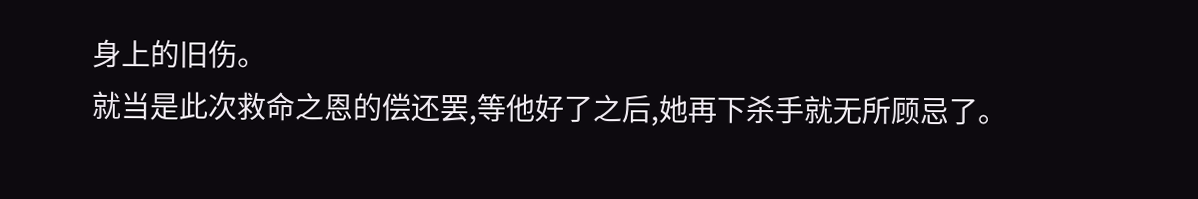身上的旧伤。
就当是此次救命之恩的偿还罢,等他好了之后,她再下杀手就无所顾忌了。